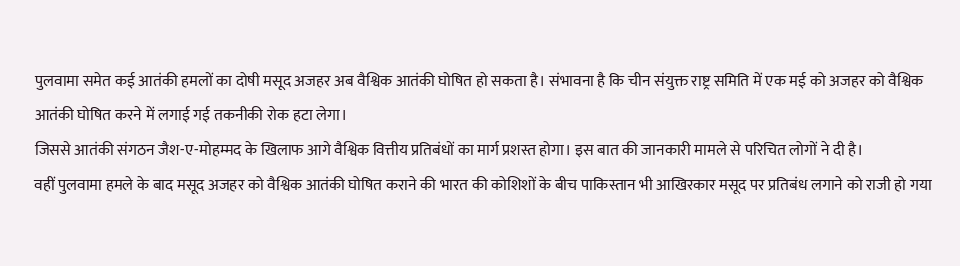पुलवामा समेत कई आतंकी हमलों का दोषी मसूद अजहर अब वैश्विक आतंकी घोषित हो सकता है। संभावना है कि चीन संयुक्त राष्ट्र समिति में एक मई को अजहर को वैश्विक आतंकी घोषित करने में लगाई गई तकनीकी रोक हटा लेगा।
जिससे आतंकी संगठन जैश-ए-मोहम्मद के खिलाफ आगे वैश्विक वित्तीय प्रतिबंधों का मार्ग प्रशस्त होगा। इस बात की जानकारी मामले से परिचित लोगों ने दी है।
वहीं पुलवामा हमले के बाद मसूद अजहर को वैश्विक आतंकी घोषित कराने की भारत की कोशिशों के बीच पाकिस्तान भी आखिरकार मसूद पर प्रतिबंध लगाने को राजी हो गया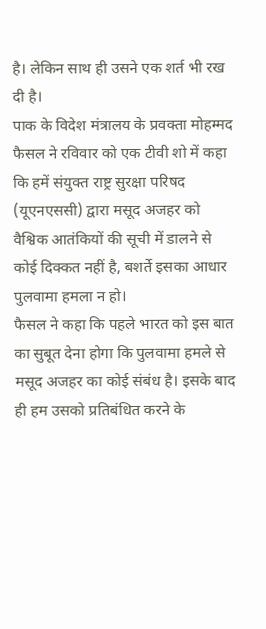है। लेकिन साथ ही उसने एक शर्त भी रख दी है।
पाक के विदेश मंत्रालय के प्रवक्ता मोहम्मद फैसल ने रविवार को एक टीवी शो में कहा कि हमें संयुक्त राष्ट्र सुरक्षा परिषद (यूएनएससी) द्वारा मसूद अजहर को वैश्विक आतंकियों की सूची में डालने से कोई दिक्कत नहीं है, बशर्ते इसका आधार पुलवामा हमला न हो।
फैसल ने कहा कि पहले भारत को इस बात का सुबूत देना होगा कि पुलवामा हमले से मसूद अजहर का कोई संबंध है। इसके बाद ही हम उसको प्रतिबंधित करने के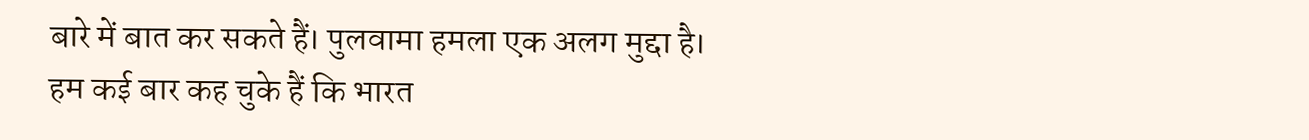बारे में बात कर सकते हैं। पुलवामा हमला एक अलग मुद्दा है।
हम कई बार कह चुके हैं कि भारत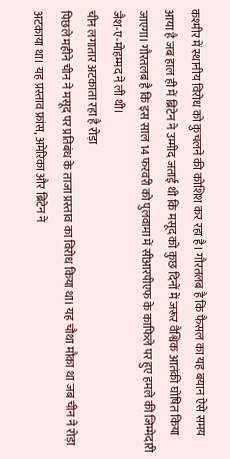कश्मीर में स्थानीय विरोध को कुचलने की कोशिश कर रहा है। गौरतलब है कि फैसल का यह बयान ऐसे समय आया है जब हाल ही में ब्रिटेन ने उम्मीद जताई थी कि मसूद को कुछ दिनों में जरूर वैश्विक आतंकी घोषित किया जाएगा। गौरतलब है कि इस साल 14 फरवरी को पुलवामा में सीआरपीएफ के काफिले पर हुए हमले की जिम्मेदारी जैश-ए-मोहम्मद ने ली थी।
चीन लगातार अटकाता रहा है रोड़ा
पिछले महीने चीन ने मसूद पर प्रतिबंध के ताजा प्रस्ताव का विरोध किया था। यह चौथा मौका था जब चीन ने रोड़ा अटकाया था। यह प्रस्ताव फ्रांस, अमेरिका और ब्रिटेन ने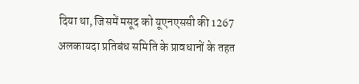दिया था, जिसमें मसूद को यूएनएससी की 1267 अलकायदा प्रतिबंध समिति के प्रावधानों के तहत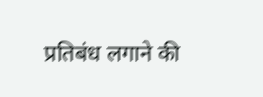प्रतिबंध लगाने की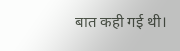बात कही गई थी।